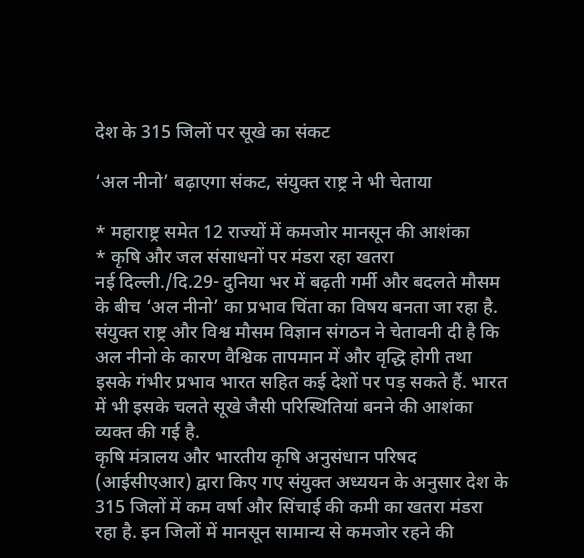देश के 315 जिलों पर सूखे का संकट

‘अल नीनो’ बढ़ाएगा संकट, संयुक्त राष्ट्र ने भी चेताया

* महाराष्ट्र समेत 12 राज्यों में कमजोर मानसून की आशंका
* कृषि और जल संसाधनों पर मंडरा रहा खतरा
नई दिल्ली./दि.29- दुनिया भर में बढ़ती गर्मी और बदलते मौसम के बीच ‘अल नीनो’ का प्रभाव चिंता का विषय बनता जा रहा है. संयुक्त राष्ट्र और विश्व मौसम विज्ञान संगठन ने चेतावनी दी है कि अल नीनो के कारण वैश्विक तापमान में और वृद्धि होगी तथा इसके गंभीर प्रभाव भारत सहित कई देशों पर पड़ सकते हैं. भारत में भी इसके चलते सूखे जैसी परिस्थितियां बनने की आशंका व्यक्त की गई है.
कृषि मंत्रालय और भारतीय कृषि अनुसंधान परिषद (आईसीएआर) द्वारा किए गए संयुक्त अध्ययन के अनुसार देश के 315 जिलों में कम वर्षा और सिंचाई की कमी का खतरा मंडरा रहा है. इन जिलों में मानसून सामान्य से कमजोर रहने की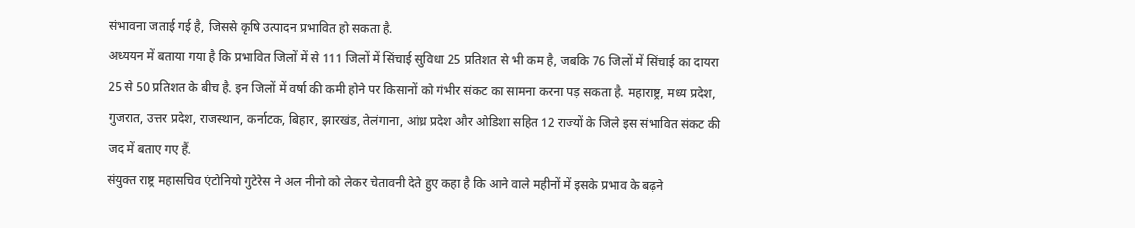संभावना जताई गई है, जिससे कृषि उत्पादन प्रभावित हो सकता है.
अध्ययन में बताया गया है कि प्रभावित जिलों में से 111 जिलों में सिंचाई सुविधा 25 प्रतिशत से भी कम है, जबकि 76 जिलों में सिंचाई का दायरा 25 से 50 प्रतिशत के बीच है. इन जिलों में वर्षा की कमी होने पर किसानों को गंभीर संकट का सामना करना पड़ सकता है. महाराष्ट्र, मध्य प्रदेश, गुजरात, उत्तर प्रदेश, राजस्थान, कर्नाटक, बिहार, झारखंड, तेलंगाना, आंध्र प्रदेश और ओडिशा सहित 12 राज्यों के जिले इस संभावित संकट की जद में बताए गए हैं.
संयुक्त राष्ट्र महासचिव एंटोनियो गुटेरेस ने अल नीनो को लेकर चेतावनी देते हुए कहा है कि आने वाले महीनों में इसके प्रभाव के बढ़ने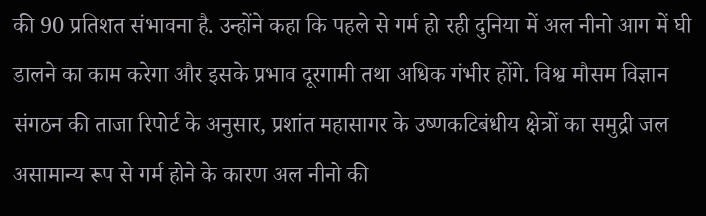की 90 प्रतिशत संभावना है. उन्होंने कहा कि पहले से गर्म हो रही दुनिया में अल नीनो आग में घी डालने का काम करेगा और इसके प्रभाव दूरगामी तथा अधिक गंभीर होंगे. विश्व मौसम विज्ञान संगठन की ताजा रिपोर्ट के अनुसार, प्रशांत महासागर के उष्णकटिबंधीय क्षेत्रों का समुद्री जल असामान्य रूप से गर्म होने के कारण अल नीनो की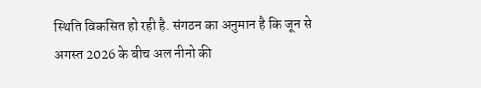स्थिति विकसित हो रही है. संगठन का अनुमान है कि जून से अगस्त 2026 के बीच अल नीनो की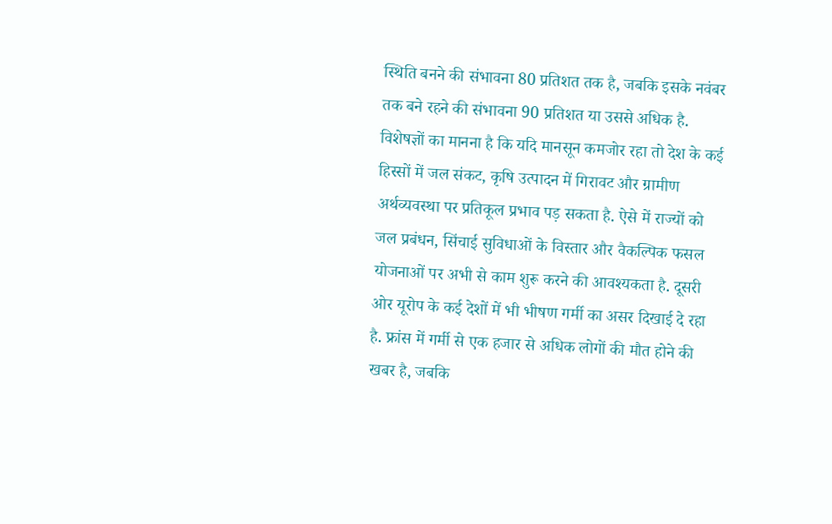स्थिति बनने की संभावना 80 प्रतिशत तक है, जबकि इसके नवंबर तक बने रहने की संभावना 90 प्रतिशत या उससे अधिक है.
विशेषज्ञों का मानना है कि यदि मानसून कमजोर रहा तो देश के कई हिस्सों में जल संकट, कृषि उत्पादन में गिरावट और ग्रामीण अर्थव्यवस्था पर प्रतिकूल प्रभाव पड़ सकता है. ऐसे में राज्यों को जल प्रबंधन, सिंचाई सुविधाओं के विस्तार और वैकल्पिक फसल योजनाओं पर अभी से काम शुरू करने की आवश्यकता है. दूसरी ओर यूरोप के कई देशों में भी भीषण गर्मी का असर दिखाई दे रहा है. फ्रांस में गर्मी से एक हजार से अधिक लोगों की मौत होने की खबर है, जबकि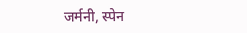जर्मनी, स्पेन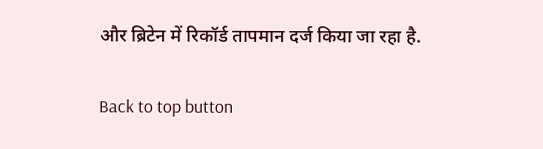और ब्रिटेन में रिकॉर्ड तापमान दर्ज किया जा रहा है.

Back to top button